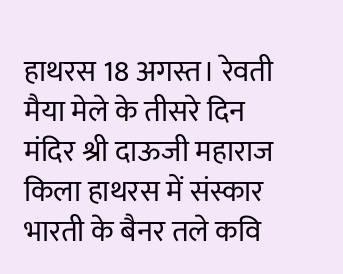हाथरस 18 अगस्त। रेवती मैया मेले के तीसरे दिन मंदिर श्री दाऊजी महाराज किला हाथरस में संस्कार भारती के बैनर तले कवि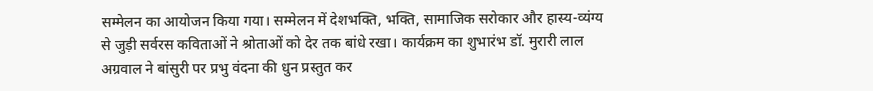सम्मेलन का आयोजन किया गया। सम्मेलन में देशभक्ति, भक्ति, सामाजिक सरोकार और हास्य-व्यंग्य से जुड़ी सर्वरस कविताओं ने श्रोताओं को देर तक बांधे रखा। कार्यक्रम का शुभारंभ डॉ. मुरारी लाल अग्रवाल ने बांसुरी पर प्रभु वंदना की धुन प्रस्तुत कर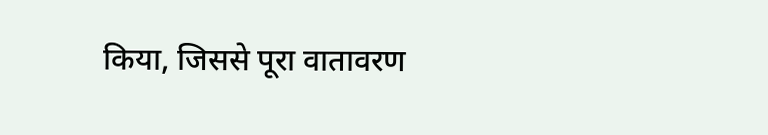किया, जिससे पूरा वातावरण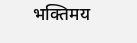भक्तिमय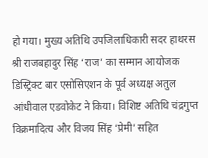हो गया। मुख्य अतिथि उपजिलाधिकारी सदर हाथरस श्री राजबहादुर सिंह ‘राज’ का सम्मान आयोजक डिस्ट्रिक्ट बार एसोसिएशन के पूर्व अध्यक्ष अतुल आंधीवाल एडवोकेट ने किया। विशिष्ट अतिथि चंद्रगुप्त विक्रमादित्य और विजय सिंह ‘प्रेमी’ सहित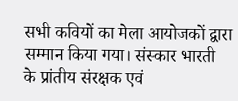सभी कवियों का मेला आयोजकों द्वारा सम्मान किया गया। संस्कार भारती के प्रांतीय संरक्षक एवं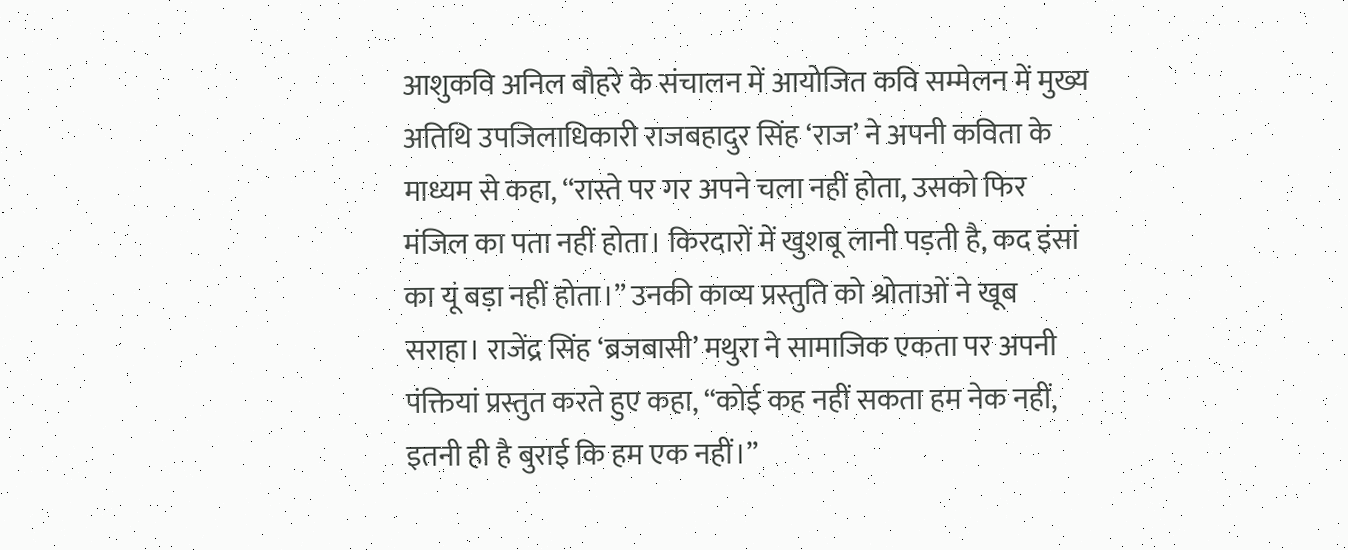आशुकवि अनिल बौहरे के संचालन में आयोजित कवि सम्मेलन में मुख्य अतिथि उपजिलाधिकारी राजबहादुर सिंह ‘राज’ ने अपनी कविता के माध्यम से कहा, “रास्ते पर गर अपने चला नहीं होता, उसको फिर मंजिल का पता नहीं होता। किरदारों में खुशबू लानी पड़ती है, कद इंसां का यूं बड़ा नहीं होता।” उनकी काव्य प्रस्तुति को श्रोताओं ने खूब सराहा। राजेंद्र सिंह ‘ब्रजबासी’ मथुरा ने सामाजिक एकता पर अपनी पंक्तियां प्रस्तुत करते हुए कहा, “कोई कह नहीं सकता हम नेक नहीं, इतनी ही है बुराई कि हम एक नहीं।”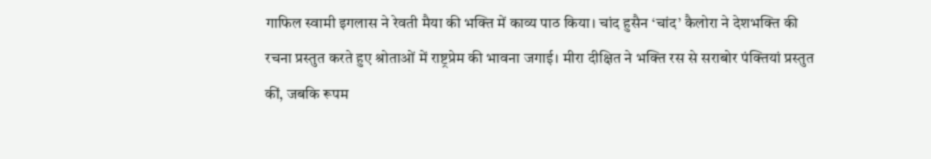गाफिल स्वामी इगलास ने रेवती मैया की भक्ति में काव्य पाठ किया। चांद हुसैन ‘चांद’ कैलोरा ने देशभक्ति की रचना प्रस्तुत करते हुए श्रोताओं में राष्ट्रप्रेम की भावना जगाई। मीरा दीक्षित ने भक्ति रस से सराबोर पंक्तियां प्रस्तुत कीं, जबकि रूपम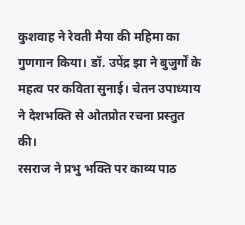कुशवाह ने रेवती मैया की महिमा का गुणगान किया। डॉ. उपेंद्र झा ने बुजुर्गों के महत्व पर कविता सुनाई। चेतन उपाध्याय ने देशभक्ति से ओतप्रोत रचना प्रस्तुत की।
रसराज ने प्रभु भक्ति पर काव्य पाठ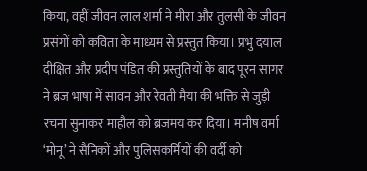किया, वहीं जीवन लाल शर्मा ने मीरा और तुलसी के जीवन प्रसंगों को कविता के माध्यम से प्रस्तुत किया। प्रभु दयाल दीक्षित और प्रदीप पंडित की प्रस्तुतियों के बाद पूरन सागर ने ब्रज भाषा में सावन और रेवती मैया की भक्ति से जुड़ी रचना सुनाकर माहौल को ब्रजमय कर दिया। मनीष वर्मा ‘मोनू’ ने सैनिकों और पुलिसकर्मियों की वर्दी को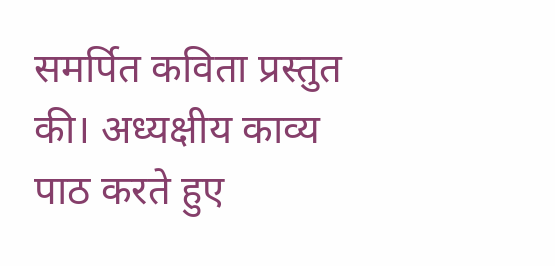समर्पित कविता प्रस्तुत की। अध्यक्षीय काव्य पाठ करते हुए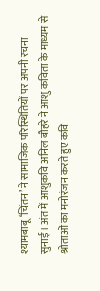श्यामबाबू ‘चिंतन’ ने सामाजिक परिस्थितियों पर अपनी रचना सुनाई। अंत में आशुकवि अनिल बौहरे ने आशु कविता के माध्यम से श्रोताओं का मनोरंजन करते हुए कवि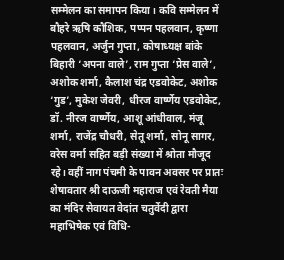सम्मेलन का समापन किया। कवि सम्मेलन में बौहरे ऋषि कौशिक, पप्पन पहलवान, कृष्णा पहलवान, अर्जुन गुप्ता, कोषाध्यक्ष बांके बिहारी ‘अपना वाले’, राम गुप्ता ‘प्रेस वाले’, अशोक शर्मा, कैलाश चंद्र एडवोकेट, अशोक ‘गुड’, मुकेश जेवरी, धीरज वार्ष्णेय एडवोकेट, डॉ. नीरज वार्ष्णेय, आशू आंधीवाल, मंजू शर्मा, राजेंद्र चौधरी, सेतू शर्मा, सोनू सागर, वरेस वर्मा सहित बड़ी संख्या में श्रोता मौजूद रहे। वहीं नाग पंचमी के पावन अवसर पर प्रातः शेषावतार श्री दाऊजी महाराज एवं रेवती मैया का मंदिर सेवायत वेदांत चतुर्वेदी द्वारा महाभिषेक एवं विधि-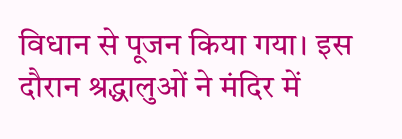विधान से पूजन किया गया। इस दौरान श्रद्धालुओं ने मंदिर में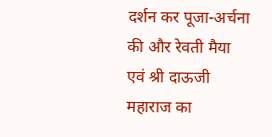दर्शन कर पूजा-अर्चना की और रेवती मैया एवं श्री दाऊजी महाराज का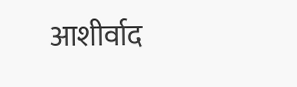आशीर्वाद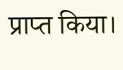प्राप्त किया।